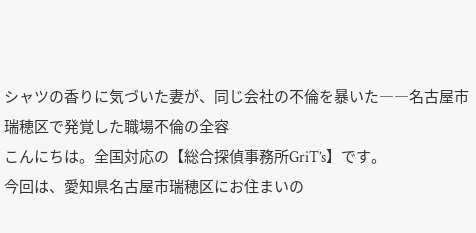シャツの香りに気づいた妻が、同じ会社の不倫を暴いた――名古屋市瑞穂区で発覚した職場不倫の全容
こんにちは。全国対応の【総合探偵事務所GriT’s】です。
今回は、愛知県名古屋市瑞穂区にお住まいの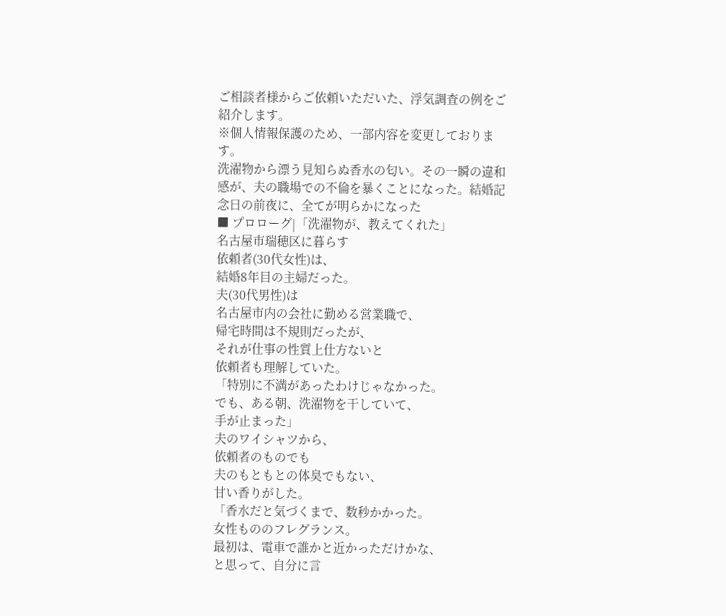ご相談者様からご依頼いただいた、浮気調査の例をご紹介します。
※個人情報保護のため、一部内容を変更しております。
洗濯物から漂う見知らぬ香水の匂い。その一瞬の違和感が、夫の職場での不倫を暴くことになった。結婚記念日の前夜に、全てが明らかになった
■ プロローグ|「洗濯物が、教えてくれた」
名古屋市瑞穂区に暮らす
依頼者(30代女性)は、
結婚8年目の主婦だった。
夫(30代男性)は
名古屋市内の会社に勤める営業職で、
帰宅時間は不規則だったが、
それが仕事の性質上仕方ないと
依頼者も理解していた。
「特別に不満があったわけじゃなかった。
でも、ある朝、洗濯物を干していて、
手が止まった」
夫のワイシャツから、
依頼者のものでも
夫のもともとの体臭でもない、
甘い香りがした。
「香水だと気づくまで、数秒かかった。
女性もののフレグランス。
最初は、電車で誰かと近かっただけかな、
と思って、自分に言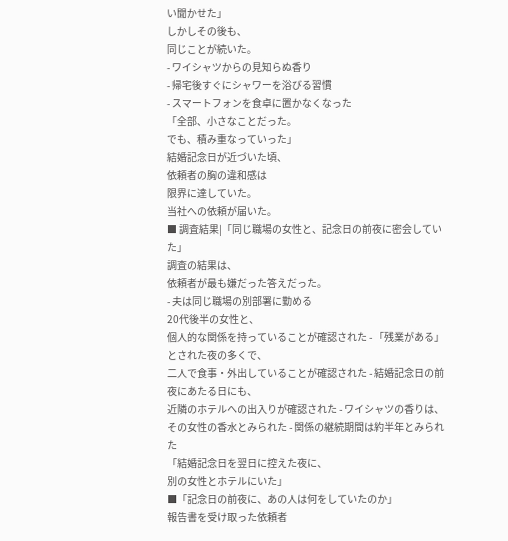い聞かせた」
しかしその後も、
同じことが続いた。
- ワイシャツからの見知らぬ香り
- 帰宅後すぐにシャワーを浴びる習慣
- スマートフォンを食卓に置かなくなった
「全部、小さなことだった。
でも、積み重なっていった」
結婚記念日が近づいた頃、
依頼者の胸の違和感は
限界に達していた。
当社への依頼が届いた。
■ 調査結果|「同じ職場の女性と、記念日の前夜に密会していた」
調査の結果は、
依頼者が最も嫌だった答えだった。
- 夫は同じ職場の別部署に勤める
20代後半の女性と、
個人的な関係を持っていることが確認された - 「残業がある」とされた夜の多くで、
二人で食事・外出していることが確認された - 結婚記念日の前夜にあたる日にも、
近隣のホテルへの出入りが確認された - ワイシャツの香りは、
その女性の香水とみられた - 関係の継続期間は約半年とみられた
「結婚記念日を翌日に控えた夜に、
別の女性とホテルにいた」
■「記念日の前夜に、あの人は何をしていたのか」
報告書を受け取った依頼者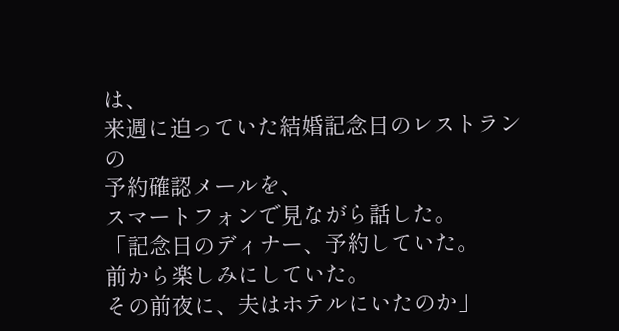は、
来週に迫っていた結婚記念日のレストランの
予約確認メールを、
スマートフォンで見ながら話した。
「記念日のディナー、予約していた。
前から楽しみにしていた。
その前夜に、夫はホテルにいたのか」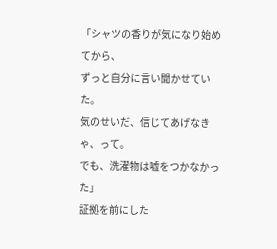「シャツの香りが気になり始めてから、
ずっと自分に言い聞かせていた。
気のせいだ、信じてあげなきゃ、って。
でも、洗濯物は嘘をつかなかった」
証拠を前にした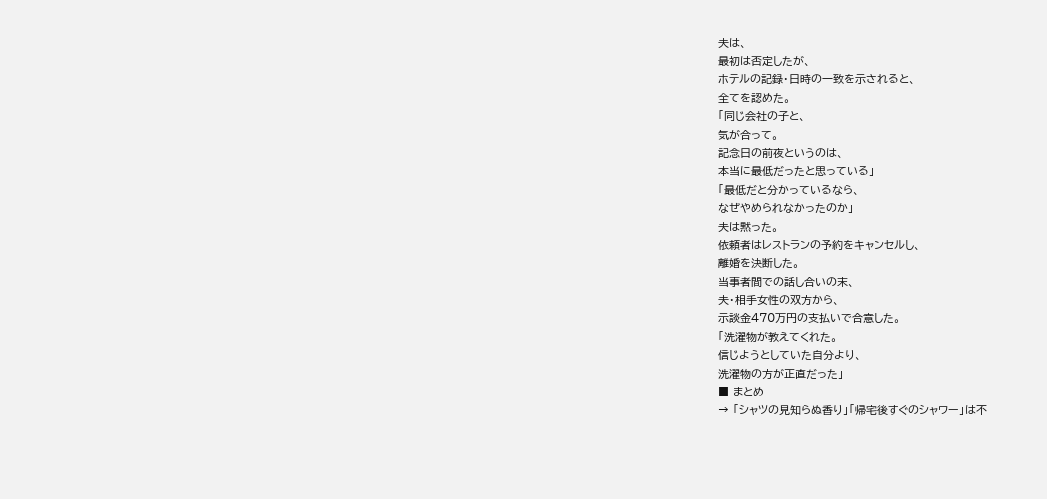夫は、
最初は否定したが、
ホテルの記録・日時の一致を示されると、
全てを認めた。
「同じ会社の子と、
気が合って。
記念日の前夜というのは、
本当に最低だったと思っている」
「最低だと分かっているなら、
なぜやめられなかったのか」
夫は黙った。
依頼者はレストランの予約をキャンセルし、
離婚を決断した。
当事者間での話し合いの末、
夫・相手女性の双方から、
示談金470万円の支払いで合意した。
「洗濯物が教えてくれた。
信じようとしていた自分より、
洗濯物の方が正直だった」
■ まとめ
→ 「シャツの見知らぬ香り」「帰宅後すぐのシャワー」は不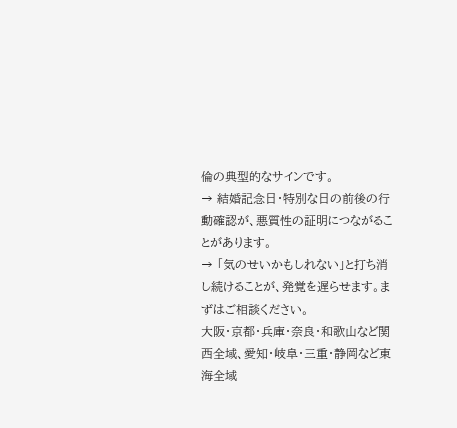倫の典型的なサインです。
→ 結婚記念日・特別な日の前後の行動確認が、悪質性の証明につながることがあります。
→ 「気のせいかもしれない」と打ち消し続けることが、発覚を遅らせます。まずはご相談ください。
大阪・京都・兵庫・奈良・和歌山など関西全域、愛知・岐阜・三重・静岡など東海全域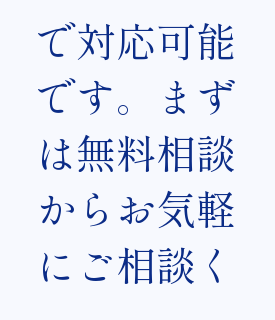で対応可能です。まずは無料相談からお気軽にご相談く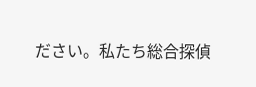ださい。私たち総合探偵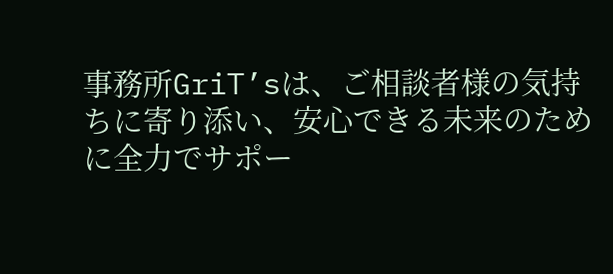事務所GriT’sは、ご相談者様の気持ちに寄り添い、安心できる未来のために全力でサポー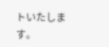トいたします。